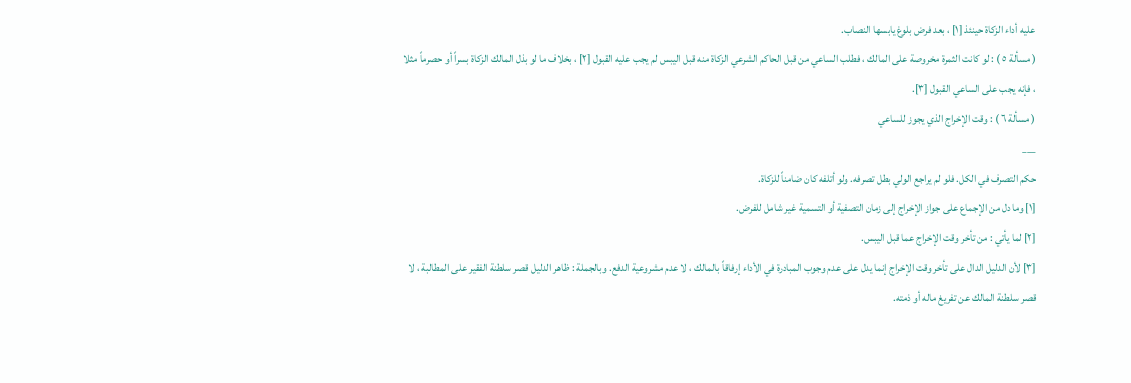عليه أداء الزكاة حينئذ [١] ، بعد فرض بلوغ يابسها النصاب.
( مسألة ٥ ) : لو كانت الثمرة مخروصة على المالك ، فطلب الساعي من قبل الحاكم الشرعي الزكاة منه قبل اليبس لم يجب عليه القبول [٢] ، بخلاف ما لو بذل المالك الزكاة بسراً أو حصرماً مثلا ، فإنه يجب على الساعي القبول [٣].
( مسألة ٦ ) : وقت الإخراج الذي يجوز للساعي
___
حكم التصرف في الكل. فلو لم يراجع الولي بطل تصرفه. ولو أتلفه كان ضامناً للزكاة.
[١] وما دل من الإجماع على جواز الإخراج إلى زمان التصفية أو التسمية غير شامل للفرض.
[٢] لما يأتي : من تأخر وقت الإخراج عما قبل اليبس.
[٣] لأن الدليل الدال على تأخر وقت الإخراج إنما يدل على عدم وجوب المبادرة في الأداء إرفاقاً بالمالك ، لا عدم مشروعية الدفع. وبالجملة : ظاهر الدليل قصر سلطنة الفقير على المطالبة ، لا قصر سلطنة المالك عن تفريغ ماله أو ذمته.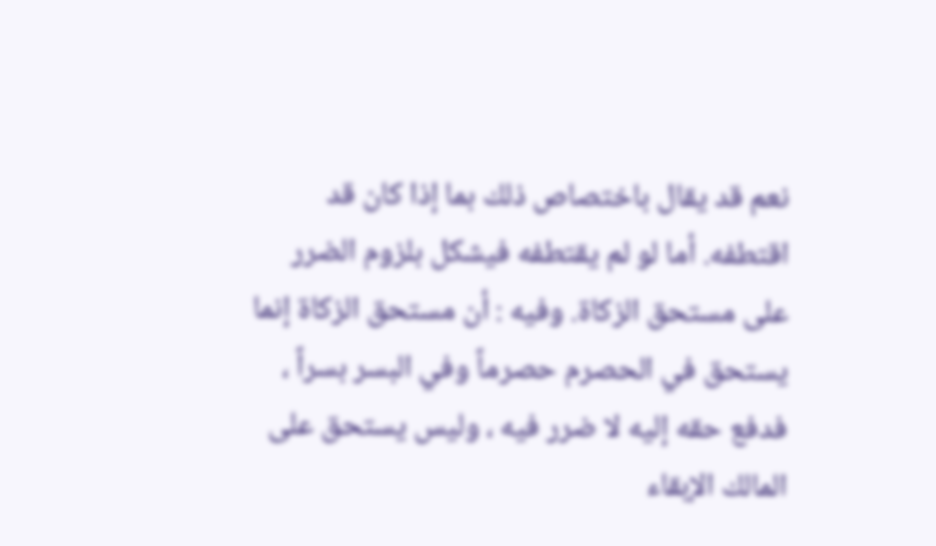نعم قد يقال باختصاص ذلك بما إذا كان قد اقتطفه. أما لو لم يقتطفه فيشكل بلزوم الضرر على مستحق الزكاة. وفيه : أن مستحق الزكاة إنما يستحق في الحصرم حصرماً وفي البسر بسراً ، فدفع حقه إليه لا ضرر فيه ، وليس يستحق على المالك الإبقاء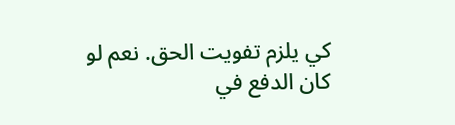كي يلزم تفويت الحق. نعم لو كان الدفع في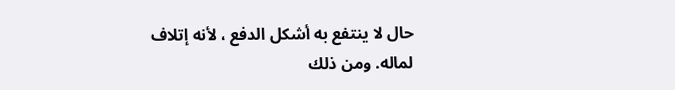حال لا ينتفع به أشكل الدفع ، لأنه إتلاف لماله. ومن ذلك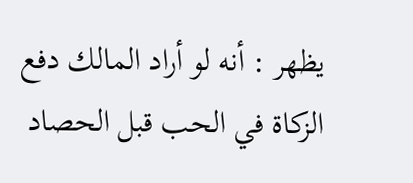يظهر : أنه لو أراد المالك دفع الزكاة في الحب قبل الحصاد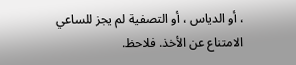، أو الدياس ، أو التصفية لم يجز للساعي الامتناع عن الأخذ. فلاحظ.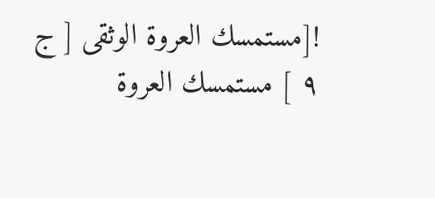![مستمسك العروة الوثقى [ ج ٩ ] مستمسك العروة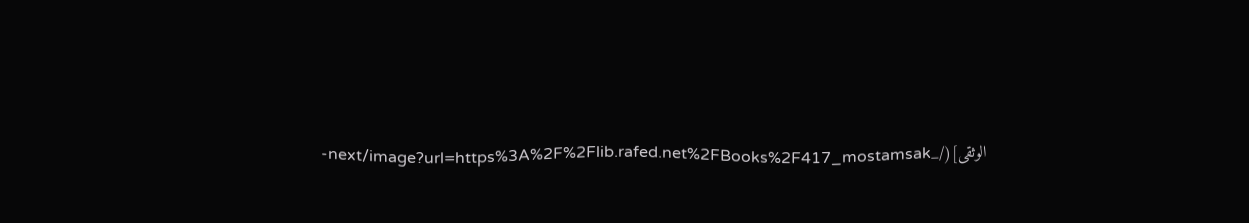الوثقى](/_next/image?url=https%3A%2F%2Flib.rafed.net%2FBooks%2F417_mostamsak-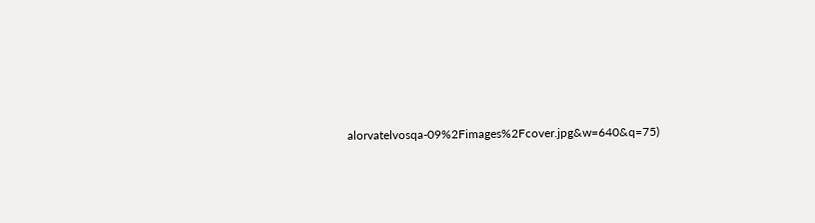alorvatelvosqa-09%2Fimages%2Fcover.jpg&w=640&q=75)